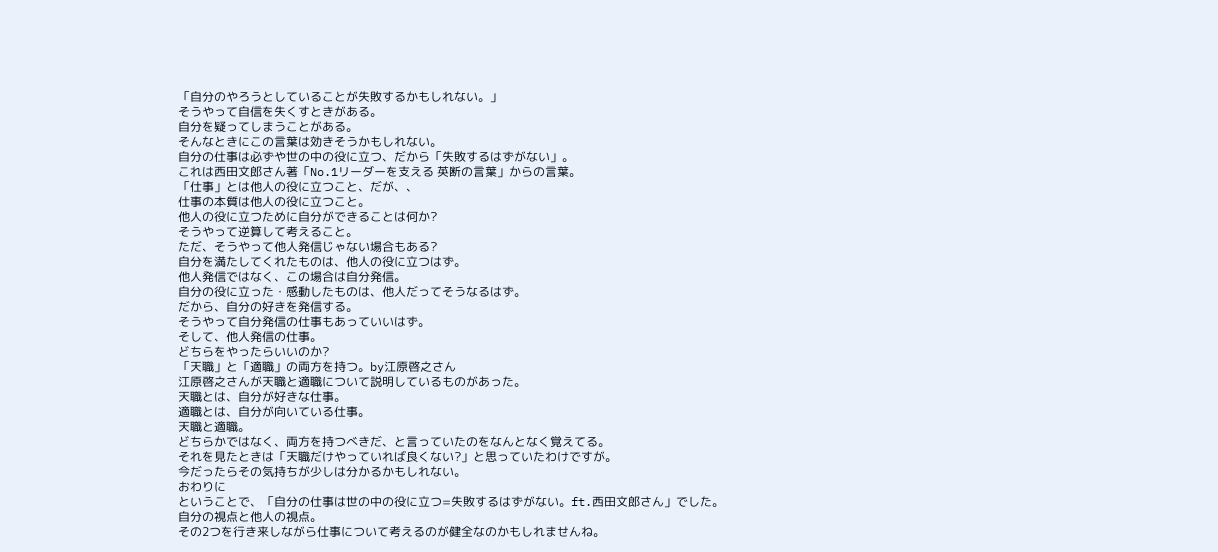「自分のやろうとしていることが失敗するかもしれない。」
そうやって自信を失くすときがある。
自分を疑ってしまうことがある。
そんなときにこの言葉は効きそうかもしれない。
自分の仕事は必ずや世の中の役に立つ、だから「失敗するはずがない」。
これは西田文郎さん著「No.1リーダーを支える 英断の言葉」からの言葉。
「仕事」とは他人の役に立つこと、だが、、
仕事の本質は他人の役に立つこと。
他人の役に立つために自分ができることは何か?
そうやって逆算して考えること。
ただ、そうやって他人発信じゃない場合もある?
自分を満たしてくれたものは、他人の役に立つはず。
他人発信ではなく、この場合は自分発信。
自分の役に立った・感動したものは、他人だってそうなるはず。
だから、自分の好きを発信する。
そうやって自分発信の仕事もあっていいはず。
そして、他人発信の仕事。
どちらをやったらいいのか?
「天職」と「適職」の両方を持つ。by江原啓之さん
江原啓之さんが天職と適職について説明しているものがあった。
天職とは、自分が好きな仕事。
適職とは、自分が向いている仕事。
天職と適職。
どちらかではなく、両方を持つべきだ、と言っていたのをなんとなく覚えてる。
それを見たときは「天職だけやっていれば良くない?」と思っていたわけですが。
今だったらその気持ちが少しは分かるかもしれない。
おわりに
ということで、「自分の仕事は世の中の役に立つ=失敗するはずがない。ft.西田文郎さん」でした。
自分の視点と他人の視点。
その2つを行き来しながら仕事について考えるのが健全なのかもしれませんね。